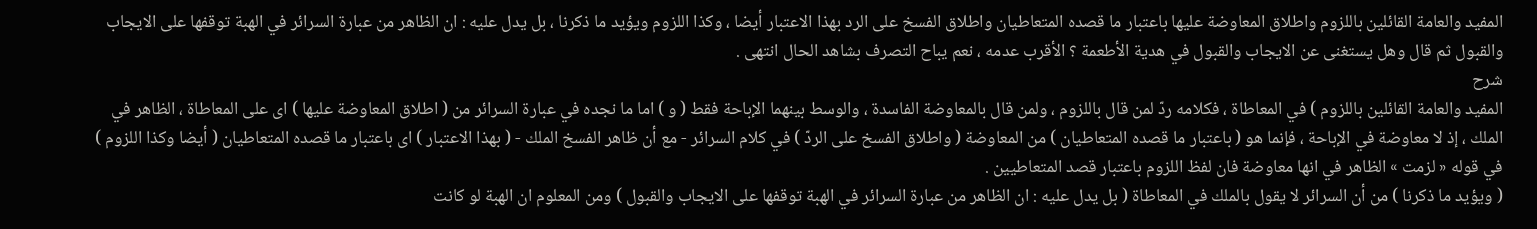المفيد والعامة القائلين باللزوم واطلاق المعاوضة عليها باعتبار ما قصده المتعاطيان واطلاق الفسخ على الرد بهذا الاعتبار أيضا ، وكذا اللزوم ويؤيد ما ذكرنا ، بل يدل عليه : ان الظاهر من عبارة السرائر في الهبة توقفها على الايجاب والقبول ثم قال وهل يستغنى عن الايجاب والقبول في هدية الأطعمة ؟ الأقرب عدمه ، نعم يباح التصرف بشاهد الحال انتهى .
شرح
المفيد والعامة القائلين باللزوم ) في المعاطاة ، فكلامه ردّ لمن قال باللزوم ، ولمن قال بالمعاوضة الفاسدة ، والوسط بينهما الإباحة فقط ( و ) اما ما نجده في عبارة السرائر من ( اطلاق المعاوضة عليها ) اى على المعاطاة ، الظاهر في الملك ، إذ لا معاوضة في الإباحة ، فإنما هو ( باعتبار ما قصده المتعاطيان ) من المعاوضة ( واطلاق الفسخ على الردّ ) في كلام السرائر - مع أن ظاهر الفسخ الملك - ( بهذا الاعتبار ) اى باعتبار ما قصده المتعاطيان ( أيضا وكذا اللزوم ) في قوله « لزمت » الظاهر في انها معاوضة فان لفظ اللزوم باعتبار قصد المتعاطيين .
( ويؤيد ما ذكرنا ) من أن السرائر لا يقول بالملك في المعاطاة ( بل يدل عليه : ان الظاهر من عبارة السرائر في الهبة توقفها على الايجاب والقبول ) ومن المعلوم ان الهبة لو كانت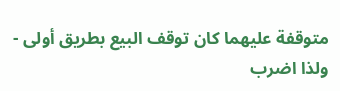متوقفة عليهما كان توقف البيع بطريق أولى - ولذا اضرب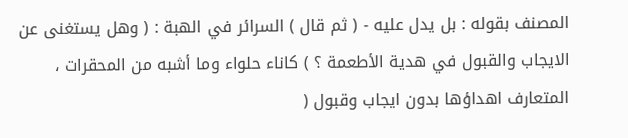المصنف بقوله : بل يدل عليه - ( ثم قال ) السرائر في الهبة : ( وهل يستغنى عن الايجاب والقبول في هدية الأطعمة ؟ ) كاناء حلواء وما أشبه من المحقرات ، المتعارف اهداؤها بدون ايجاب وقبول (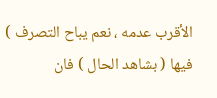الأقرب عدمه ، نعم يباح التصرف ) فيها ( بشاهد الحال ) فان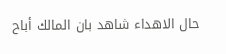حال الاهداء شاهد بان المالك أباح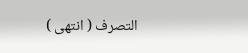التصرف ( انتهى )